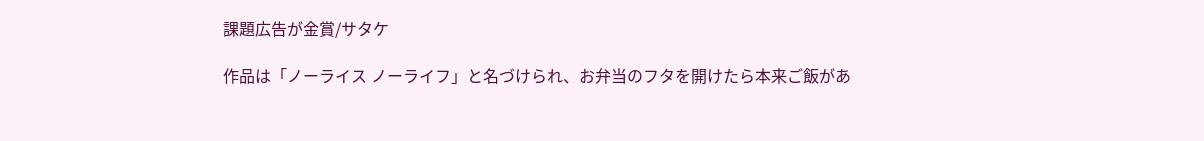課題広告が金賞/サタケ

作品は「ノーライス ノーライフ」と名づけられ、お弁当のフタを開けたら本来ご飯があ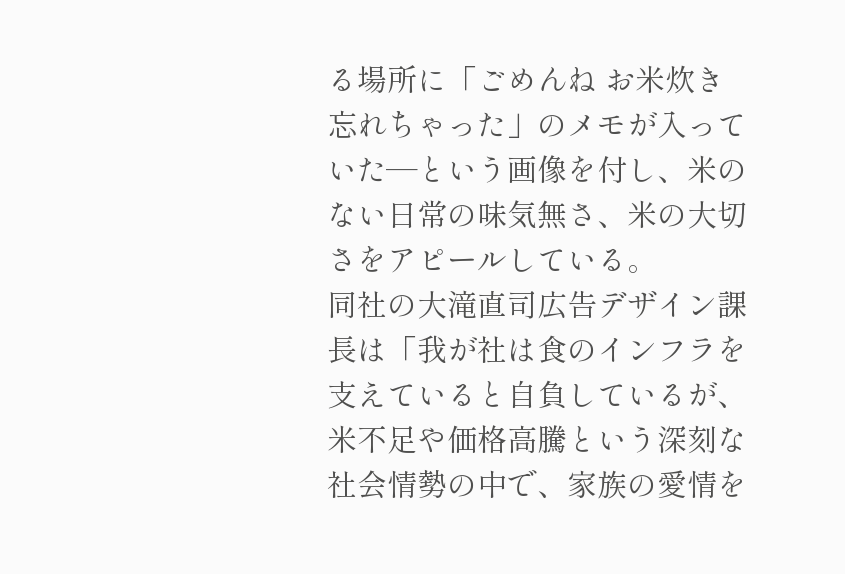る場所に「ごめんね お米炊き忘れちゃった」のメモが入っていた―という画像を付し、米のない日常の味気無さ、米の大切さをアピールしている。
同社の大滝直司広告デザイン課長は「我が社は食のインフラを支えていると自負しているが、米不足や価格高騰という深刻な社会情勢の中で、家族の愛情を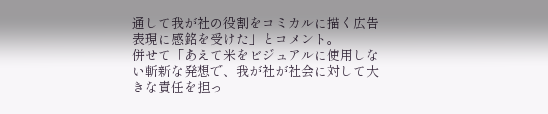通して我が社の役割をコミカルに描く広告表現に感銘を受けた」とコメント。
併せて「あえて米をビジュアルに使用しない斬新な発想で、我が社が社会に対して大きな責任を担っ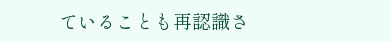ていることも再認識さ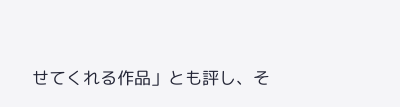せてくれる作品」とも評し、そ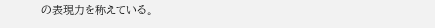の表現力を称えている。